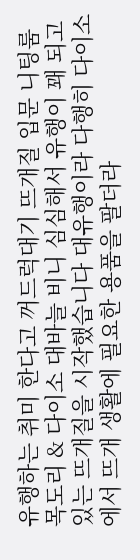유행하는 취미 한다고 꺼드럭대기 뜨개질 입문 니팅룸 목도리 & 다이소 대바늘 비니 심심해서 유행이 꽤 되고 있는 뜨개질을 시작했습니다 대유행이라 다행히 다이소에서 뜨개 생활에 필요한 용품을 팔더라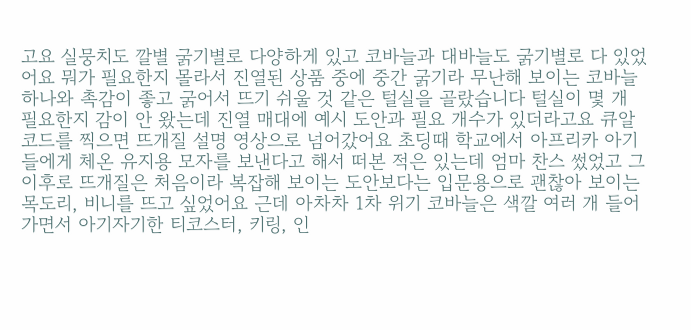고요 실뭉치도 깔별 굵기별로 다양하게 있고 코바늘과 대바늘도 굵기별로 다 있었어요 뭐가 필요한지 몰라서 진열된 상품 중에 중간 굵기라 무난해 보이는 코바늘 하나와 촉감이 좋고 굵어서 뜨기 쉬울 것 같은 털실을 골랐습니다 털실이 몇 개 필요한지 감이 안 왔는데 진열 매대에 예시 도안과 필요 개수가 있더라고요 큐알코드를 찍으면 뜨개질 설명 영상으로 넘어갔어요 초딩때 학교에서 아프리카 아기들에게 체온 유지용 모자를 보낸다고 해서 떠본 적은 있는데 엄마 찬스 썼었고 그 이후로 뜨개질은 처음이라 복잡해 보이는 도안보다는 입문용으로 괜찮아 보이는 목도리, 비니를 뜨고 싶었어요 근데 아차차 1차 위기 코바늘은 색깔 여러 개 들어가면서 아기자기한 티코스터, 키링, 인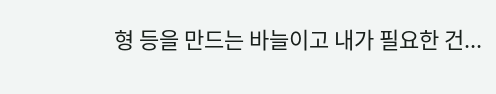형 등을 만드는 바늘이고 내가 필요한 건...